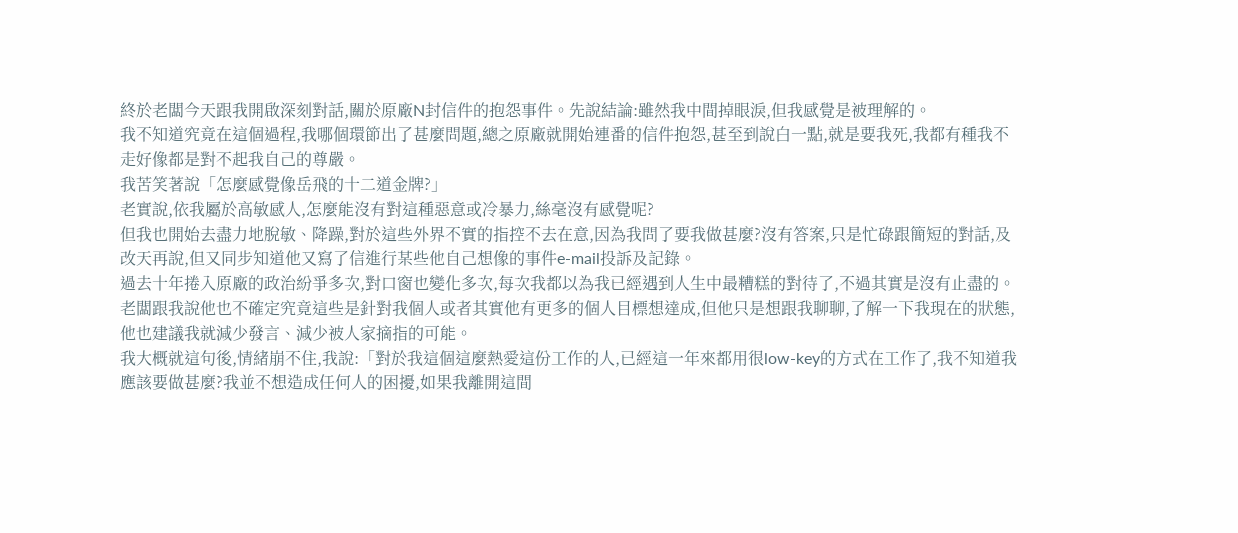終於老闆今天跟我開啟深刻對話,關於原廠N封信件的抱怨事件。先說結論:雖然我中間掉眼淚,但我感覺是被理解的。
我不知道究竟在這個過程,我哪個環節出了甚麼問題,總之原廠就開始連番的信件抱怨,甚至到說白一點,就是要我死,我都有種我不走好像都是對不起我自己的尊嚴。
我苦笑著說「怎麼感覺像岳飛的十二道金牌?」
老實說,依我屬於高敏感人,怎麼能沒有對這種惡意或冷暴力,絲毫沒有感覺呢?
但我也開始去盡力地脫敏、降躁,對於這些外界不實的指控不去在意,因為我問了要我做甚麼?沒有答案,只是忙碌跟簡短的對話,及改天再說,但又同步知道他又寫了信進行某些他自己想像的事件e-mail投訴及記錄。
過去十年捲入原廠的政治紛爭多次,對口窗也變化多次,每次我都以為我已經遇到人生中最糟糕的對待了,不過其實是沒有止盡的。
老闆跟我說他也不確定究竟這些是針對我個人或者其實他有更多的個人目標想達成,但他只是想跟我聊聊,了解一下我現在的狀態,他也建議我就減少發言、減少被人家摘指的可能。
我大概就這句後,情緒崩不住,我說:「對於我這個這麼熱愛這份工作的人,已經這一年來都用很low-key的方式在工作了,我不知道我應該要做甚麼?我並不想造成任何人的困擾,如果我離開這間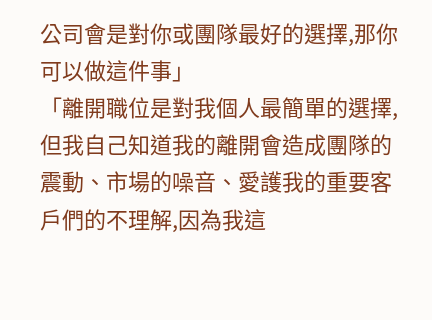公司會是對你或團隊最好的選擇,那你可以做這件事」
「離開職位是對我個人最簡單的選擇,但我自己知道我的離開會造成團隊的震動、市場的噪音、愛護我的重要客戶們的不理解,因為我這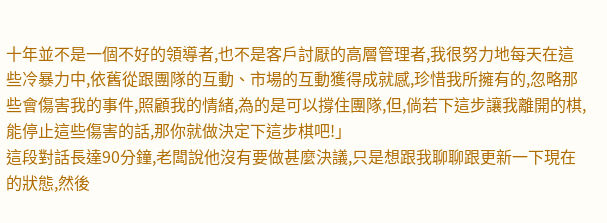十年並不是一個不好的領導者,也不是客戶討厭的高層管理者,我很努力地每天在這些冷暴力中,依舊從跟團隊的互動、市場的互動獲得成就感,珍惜我所擁有的,忽略那些會傷害我的事件,照顧我的情緒,為的是可以撐住團隊,但,倘若下這步讓我離開的棋,能停止這些傷害的話,那你就做決定下這步棋吧!」
這段對話長達90分鐘,老闆說他沒有要做甚麼決議,只是想跟我聊聊跟更新一下現在的狀態,然後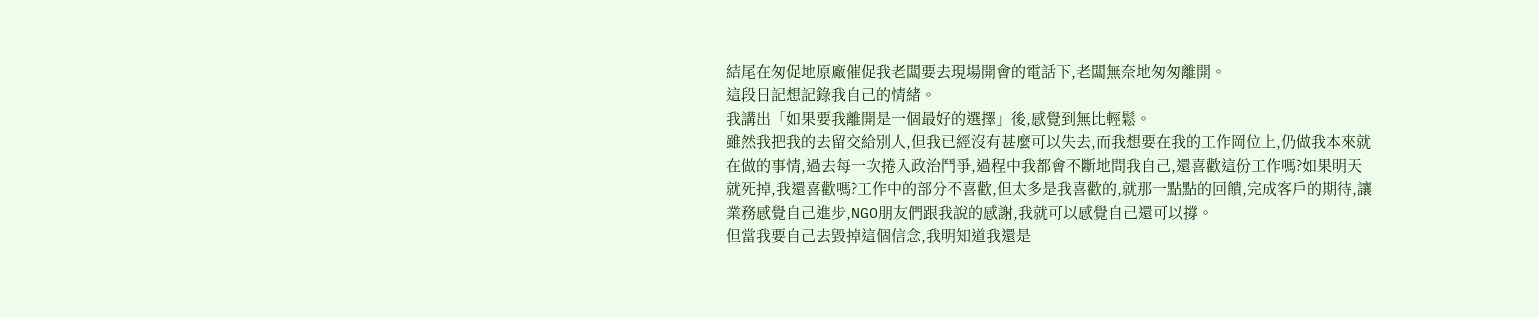結尾在匆促地原廠催促我老闆要去現場開會的電話下,老闆無奈地匆匆離開。
這段日記想記錄我自己的情緒。
我講出「如果要我離開是一個最好的選擇」後,感覺到無比輕鬆。
雖然我把我的去留交給別人,但我已經沒有甚麼可以失去,而我想要在我的工作岡位上,仍做我本來就在做的事情,過去每一次捲入政治鬥爭,過程中我都會不斷地問我自己,還喜歡這份工作嗎?如果明天就死掉,我還喜歡嗎?工作中的部分不喜歡,但太多是我喜歡的,就那一點點的回饋,完成客戶的期待,讓業務感覺自己進步,NGO朋友們跟我說的感謝,我就可以感覺自己還可以撐。
但當我要自己去毀掉這個信念,我明知道我還是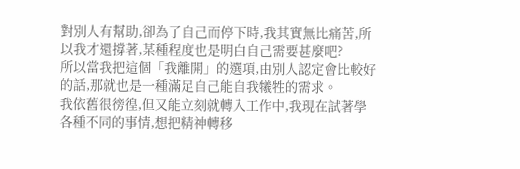對別人有幫助,卻為了自己而停下時,我其實無比痛苦,所以我才還撐著,某種程度也是明白自己需要甚麼吧?
所以當我把這個「我離開」的選項,由別人認定會比較好的話,那就也是一種滿足自己能自我犧牲的需求。
我依舊很徬徨,但又能立刻就轉入工作中,我現在試著學各種不同的事情,想把精神轉移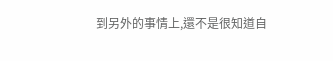到另外的事情上,還不是很知道自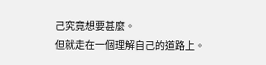己究竟想要甚麼。
但就走在一個理解自己的道路上。